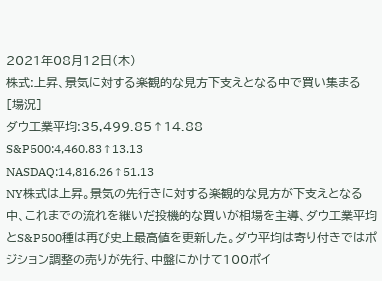2021年08月12日(木)
株式:上昇、景気に対する楽観的な見方下支えとなる中で買い集まる
[場況]
ダウ工業平均:35,499.85↑14.88
S&P500:4,460.83↑13.13
NASDAQ:14,816.26↑51.13
NY株式は上昇。景気の先行きに対する楽観的な見方が下支えとなる中、これまでの流れを継いだ投機的な買いが相場を主導、ダウ工業平均とS&P500種は再び史上最高値を更新した。ダウ平均は寄り付きではポジション調整の売りが先行、中盤にかけて100ポイ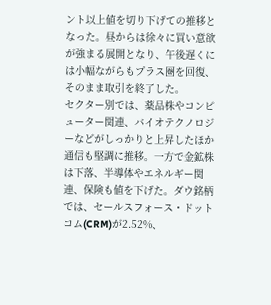ント以上値を切り下げての推移となった。昼からは徐々に買い意欲が強まる展開となり、午後遅くには小幅ながらもプラス圏を回復、そのまま取引を終了した。
セクター別では、薬品株やコンピューター関連、バイオテクノロジーなどがしっかりと上昇したほか通信も堅調に推移。一方で金鉱株は下落、半導体やエネルギー関連、保険も値を下げた。ダウ銘柄では、セールスフォース・ドットコム(CRM)が2.52%、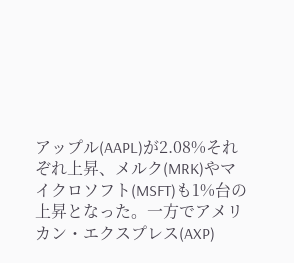アップル(AAPL)が2.08%それぞれ上昇、メルク(MRK)やマイクロソフト(MSFT)も1%台の上昇となった。一方でアメリカン・エクスプレス(AXP)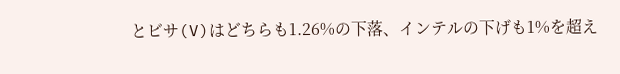とビサ(V)はどちらも1.26%の下落、インテルの下げも1%を超え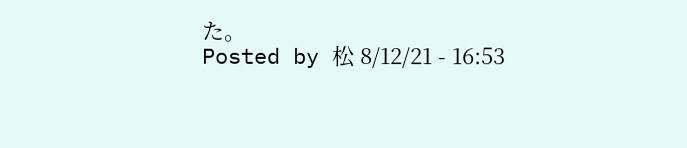た。
Posted by 松 8/12/21 - 16:53